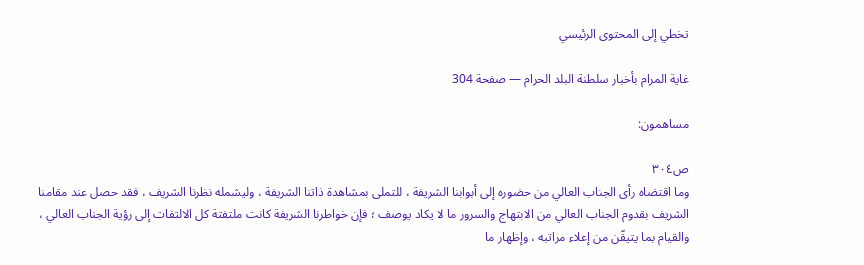تخطي إلى المحتوى الرئيسي

غاية المرام بأخبار سلطنة البلد الحرام — صفحة 304

مساهمون:

ص٣٠٤
وما اقتضاه رأى الجناب العالي من حضوره إلى أبوابنا الشريفة ، للتملى بمشاهدة ذاتنا الشريفة ، وليشمله نظرنا الشريف ، فقد حصل عند مقامنا الشريف بقدوم الجناب العالي من الابتهاج والسرور ما لا يكاد يوصف ؛ فإن خواطرنا الشريفة كانت ملتفتة كل الالتفات إلى رؤية الجناب العالي ، والقيام بما يتيقّن من إعلاء مراتبه ، وإظهار ما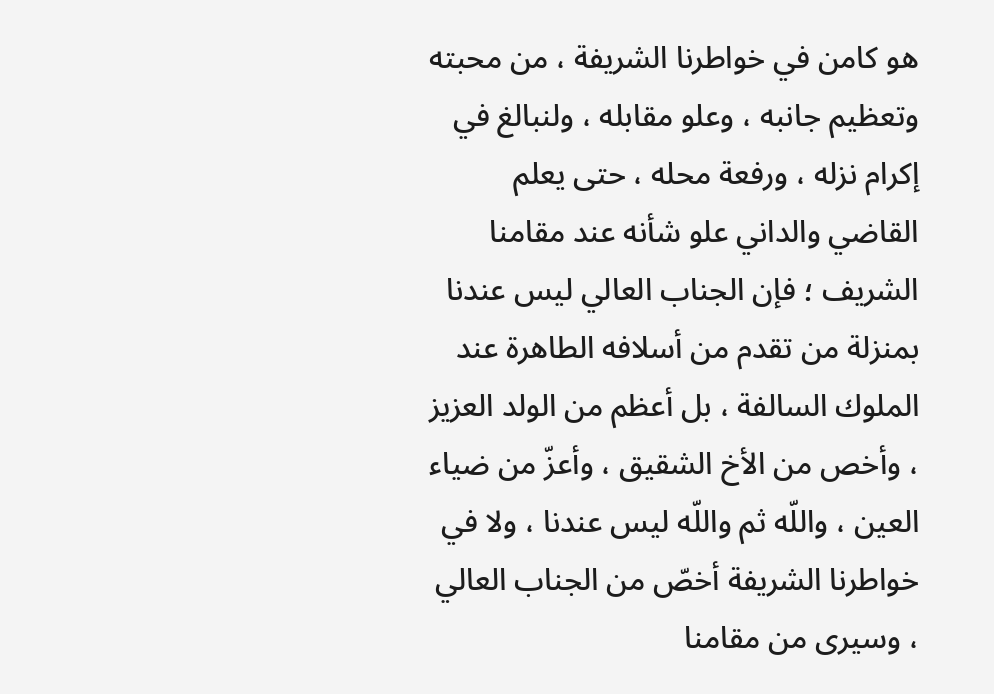هو كامن في خواطرنا الشريفة ، من محبته وتعظيم جانبه ، وعلو مقابله ، ولنبالغ في إكرام نزله ، ورفعة محله ، حتى يعلم القاضي والداني علو شأنه عند مقامنا الشريف ؛ فإن الجناب العالي ليس عندنا بمنزلة من تقدم من أسلافه الطاهرة عند الملوك السالفة ، بل أعظم من الولد العزيز ، وأخص من الأخ الشقيق ، وأعزّ من ضياء العين ، واللّه ثم واللّه ليس عندنا ، ولا في خواطرنا الشريفة أخصّ من الجناب العالي ، وسيرى من مقامنا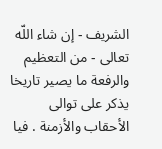الشريف - إن شاء اللّه تعالى - من التعظيم والرفعة ما يصير تاريخا يذكر على توالى الأحقاب والأزمنة . فيا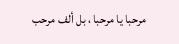مرحبا يا مرحبا ، بل ألف مرحب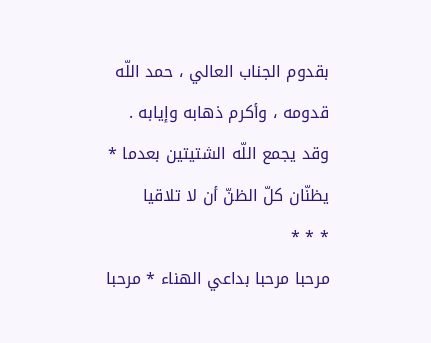بقدوم الجناب العالي ، حمد اللّه قدومه ، وأكرم ذهابه وإيابه .
وقد يجمع اللّه الشتيتين بعدما * يظنّان كلّ الظنّ أن لا تلاقيا
* * *
مرحبا مرحبا بداعي الهناء * مرحبا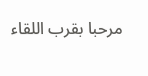مرحبا بقرب اللقاء